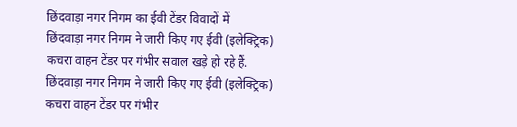छिंदवाड़ा नगर निगम का ईवी टेंडर विवादों में
छिंदवाड़ा नगर निगम ने जारी किए गए ईवी (इलेक्ट्रिक) कचरा वाहन टेंडर पर गंभीर सवाल खड़े हो रहे हैं.
छिंदवाड़ा नगर निगम ने जारी किए गए ईवी (इलेक्ट्रिक) कचरा वाहन टेंडर पर गंभीर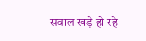सवाल खड़े हो रहे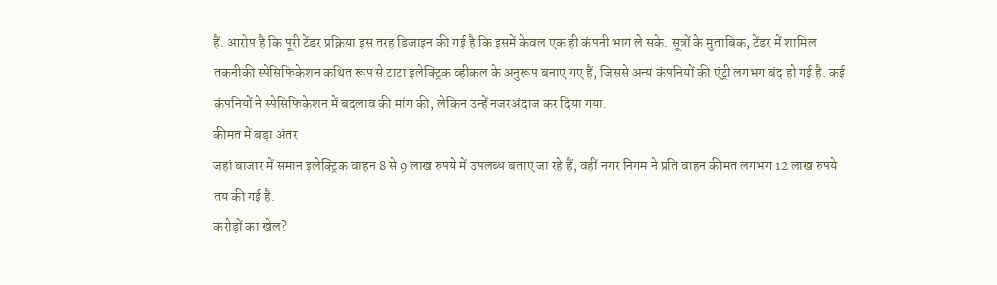हैं. आरोप है कि पूरी टेंडर प्रक्रिया इस तरह डिजाइन की गई है कि इसमें केवल एक ही कंपनी भाग ले सके. सूत्रों के मुताबिक, टेंडर में शामिल तकनीकी स्पेसिफिकेशन कथित रूप से टाटा इलेक्ट्रिक व्हीकल के अनुरूप बनाए गए हैं, जिससे अन्य कंपनियों की एंट्री लगभग बंद हो गई है. कई कंपनियों ने स्पेसिफिकेशन में बदलाव की मांग की, लेकिन उन्हें नजरअंदाज कर दिया गया.
कीमत में बड़ा अंतर
जहां बाजार में समान इलेक्ट्रिक वाहन 8 से 9 लाख रुपये में उपलब्ध बताए जा रहे हैं, वहीं नगर निगम ने प्रति वाहन कीमत लगभग 12 लाख रुपये तय की गई है.
करोड़ों का खेल?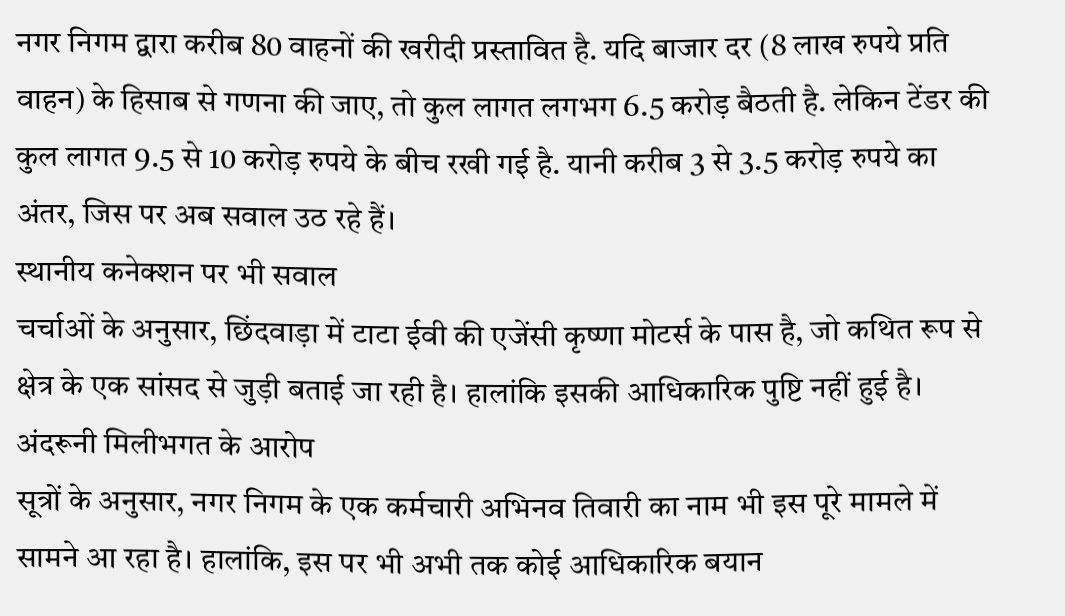नगर निगम द्वारा करीब 80 वाहनों की खरीदी प्रस्तावित है. यदि बाजार दर (8 लाख रुपये प्रति वाहन) के हिसाब से गणना की जाए, तो कुल लागत लगभग 6.5 करोड़ बैठती है. लेकिन टेंडर की कुल लागत 9.5 से 10 करोड़ रुपये के बीच रखी गई है. यानी करीब 3 से 3.5 करोड़ रुपये का अंतर, जिस पर अब सवाल उठ रहे हैं।
स्थानीय कनेक्शन पर भी सवाल
चर्चाओं के अनुसार, छिंदवाड़ा में टाटा ईवी की एजेंसी कृष्णा मोटर्स के पास है, जो कथित रूप से क्षेत्र के एक सांसद से जुड़ी बताई जा रही है। हालांकि इसकी आधिकारिक पुष्टि नहीं हुई है।
अंदरूनी मिलीभगत के आरोप
सूत्रों के अनुसार, नगर निगम के एक कर्मचारी अभिनव तिवारी का नाम भी इस पूरे मामले में सामने आ रहा है। हालांकि, इस पर भी अभी तक कोई आधिकारिक बयान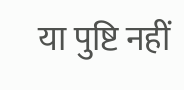या पुष्टि नहीं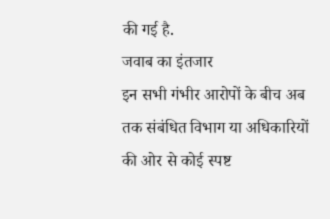की गई है.
जवाब का इंतजार
इन सभी गंभीर आरोपों के बीच अब तक संबंधित विभाग या अधिकारियों की ओर से कोई स्पष्ट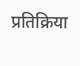प्रतिक्रिया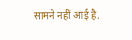सामने नहीं आई है.